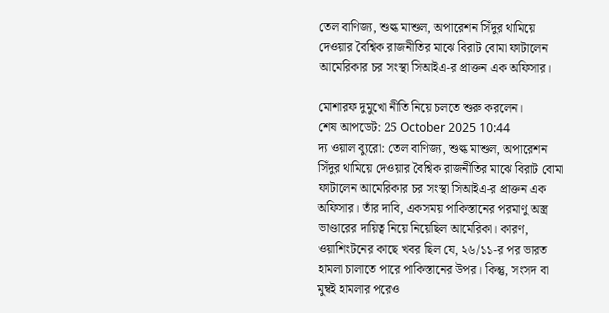তেল বাণিজ্য, শুল্ক মাশুল, অপারেশন সিঁদুর থামিয়ে দেওয়ার বৈশ্বিক রাজনীতির মাঝে বিরাট বোমা ফাটালেন আমেরিকার চর সংস্থা সিআইএ-র প্রাক্তন এক অফিসার।

মোশারফ দুমুখো নীতি নিয়ে চলতে শুরু করলেন।
শেষ আপডেট: 25 October 2025 10:44
দ্য ওয়াল ব্যুরো: তেল বাণিজ্য, শুল্ক মাশুল, অপারেশন সিঁদুর থামিয়ে দেওয়ার বৈশ্বিক রাজনীতির মাঝে বিরাট বোমা ফাটালেন আমেরিকার চর সংস্থা সিআইএ-র প্রাক্তন এক অফিসার। তাঁর দাবি, একসময় পাকিস্তানের পরমাণু অস্ত্র ভাণ্ডারের দায়িত্ব নিয়ে নিয়েছিল আমেরিকা। কারণ, ওয়াশিংটনের কাছে খবর ছিল যে, ২৬/১১-র পর ভারত হামলা চালাতে পারে পাকিস্তানের উপর। কিন্তু, সংসদ বা মুম্বই হামলার পরেও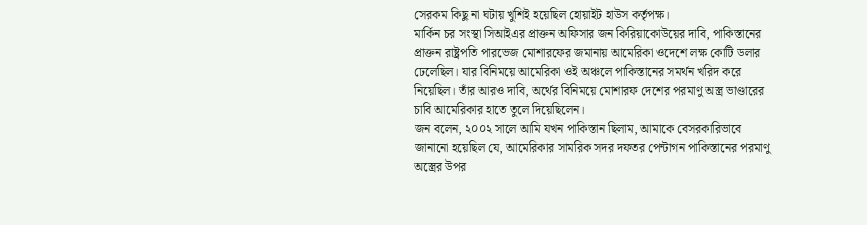সেরকম কিছু না ঘটায় খুশিই হয়েছিল হোয়াইট হাউস কর্তৃপক্ষ।
মার্কিন চর সংস্থা সিআইএর প্রাক্তন অফিসার জন কিরিয়াকোউয়ের দাবি, পাকিস্তানের প্রাক্তন রাষ্ট্রপতি পারভেজ মোশারফের জমানায় আমেরিকা ওদেশে লক্ষ কোটি ডলার ঢেলেছিল। যার বিনিময়ে আমেরিকা ওই অঞ্চলে পাকিস্তানের সমর্থন খরিদ করে নিয়েছিল। তাঁর আরও দাবি, অর্থের বিনিময়ে মোশারফ দেশের পরমাণু অস্ত্র ভাণ্ডারের চাবি আমেরিকার হাতে তুলে দিয়েছিলেন।
জন বলেন, ২০০২ সালে আমি যখন পাকিস্তান ছিলাম, আমাকে বেসরকারিভাবে জানানো হয়েছিল যে, আমেরিকার সামরিক সদর দফতর পেন্টাগন পাকিস্তানের পরমাণু অস্ত্রের উপর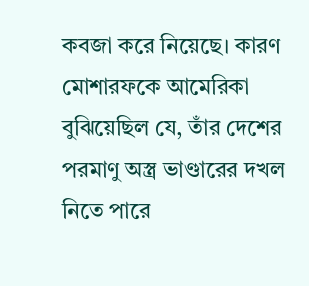কবজা করে নিয়েছে। কারণ মোশারফকে আমেরিকা বুঝিয়েছিল যে, তাঁর দেশের পরমাণু অস্ত্র ভাণ্ডারের দখল নিতে পারে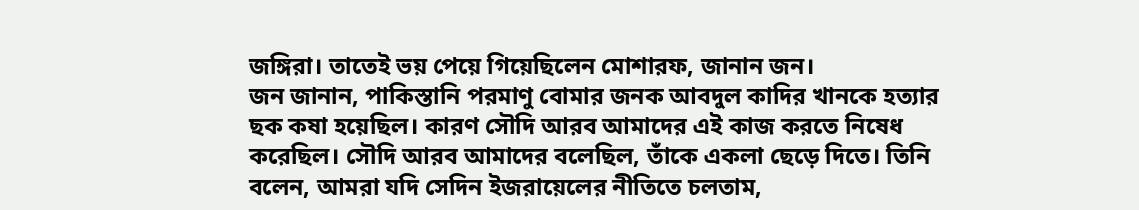জঙ্গিরা। তাতেই ভয় পেয়ে গিয়েছিলেন মোশারফ, জানান জন।
জন জানান, পাকিস্তানি পরমাণু বোমার জনক আবদুল কাদির খানকে হত্যার ছক কষা হয়েছিল। কারণ সৌদি আরব আমাদের এই কাজ করতে নিষেধ করেছিল। সৌদি আরব আমাদের বলেছিল, তাঁকে একলা ছেড়ে দিতে। তিনি বলেন, আমরা যদি সেদিন ইজরায়েলের নীতিতে চলতাম,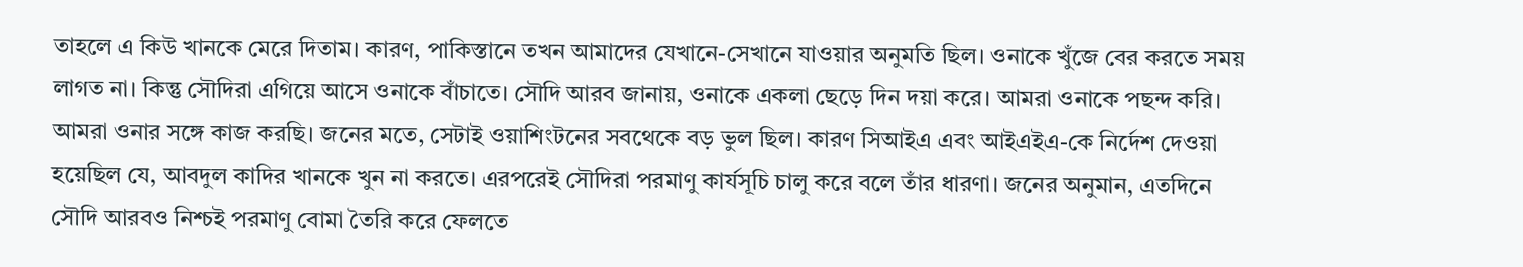তাহলে এ কিউ খানকে মেরে দিতাম। কারণ, পাকিস্তানে তখন আমাদের যেখানে-সেখানে যাওয়ার অনুমতি ছিল। ওনাকে খুঁজে বের করতে সময় লাগত না। কিন্তু সৌদিরা এগিয়ে আসে ওনাকে বাঁচাতে। সৌদি আরব জানায়, ওনাকে একলা ছেড়ে দিন দয়া করে। আমরা ওনাকে পছন্দ করি। আমরা ওনার সঙ্গে কাজ করছি। জনের মতে, সেটাই ওয়াশিংটনের সবথেকে বড় ভুল ছিল। কারণ সিআইএ এবং আইএইএ-কে নির্দেশ দেওয়া হয়েছিল যে, আবদুল কাদির খানকে খুন না করতে। এরপরেই সৌদিরা পরমাণু কার্যসূচি চালু করে বলে তাঁর ধারণা। জনের অনুমান, এতদিনে সৌদি আরবও নিশ্চই পরমাণু বোমা তৈরি করে ফেলতে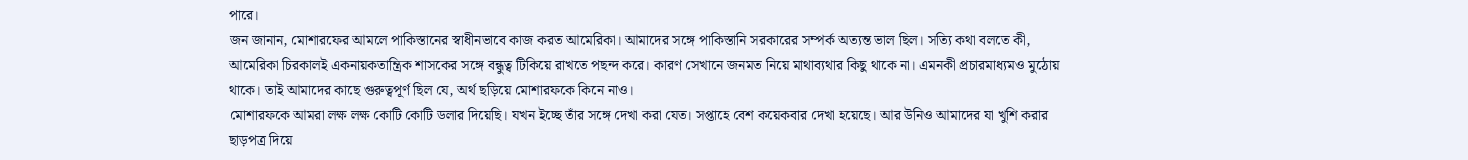পারে।
জন জানান, মোশারফের আমলে পাকিস্তানের স্বাধীনভাবে কাজ করত আমেরিকা। আমাদের সঙ্গে পাকিস্তানি সরকারের সম্পর্ক অত্যন্ত ভাল ছিল। সত্যি কথা বলতে কী, আমেরিকা চিরকালই একনায়কতান্ত্রিক শাসকের সঙ্গে বন্ধুত্ব টিকিয়ে রাখতে পছন্দ করে। কারণ সেখানে জনমত নিয়ে মাথাব্যথার কিছু থাকে না। এমনকী প্রচারমাধ্যমও মুঠোয় থাকে। তাই আমাদের কাছে গুরুত্বপূর্ণ ছিল যে, অর্থ ছড়িয়ে মোশারফকে কিনে নাও।
মোশারফকে আমরা লক্ষ লক্ষ কোটি কোটি ডলার দিয়েছি। যখন ইচ্ছে তাঁর সঙ্গে দেখা করা যেত। সপ্তাহে বেশ কয়েকবার দেখা হয়েছে। আর উনিও আমাদের যা খুশি করার ছাড়পত্র দিয়ে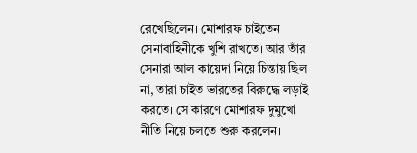রেখেছিলেন। মোশারফ চাইতেন সেনাবাহিনীকে খুশি রাখতে। আর তাঁর সেনারা আল কায়েদা নিয়ে চিন্তায় ছিল না, তারা চাইত ভারতের বিরুদ্ধে লড়াই করতে। সে কারণে মোশারফ দুমুখো নীতি নিয়ে চলতে শুরু করলেন।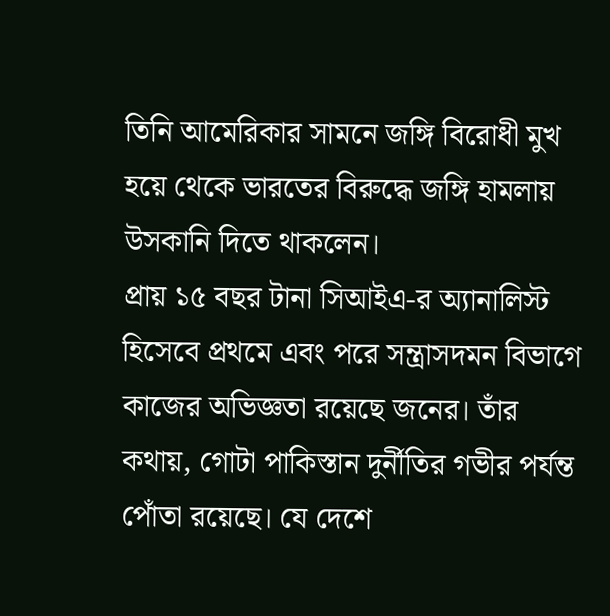তিনি আমেরিকার সামনে জঙ্গি বিরোধী মুখ হয়ে থেকে ভারতের বিরুদ্ধে জঙ্গি হামলায় উসকানি দিতে থাকলেন।
প্রায় ১৫ বছর টানা সিআইএ-র অ্যানালিস্ট হিসেবে প্রথমে এবং পরে সন্ত্রাসদমন বিভাগে কাজের অভিজ্ঞতা রয়েছে জনের। তাঁর কথায়, গোটা পাকিস্তান দুর্নীতির গভীর পর্যন্ত পোঁতা রয়েছে। যে দেশে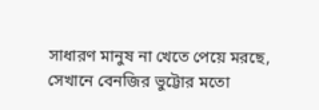সাধারণ মানুষ না খেতে পেয়ে মরছে, সেখানে বেনজির ভুট্টোর মতো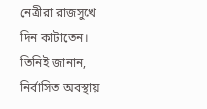নেত্রীরা রাজসুখে দিন কাটাতেন। তিনিই জানান, নির্বাসিত অবস্থায়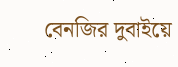বেনজির দুবাইয়ে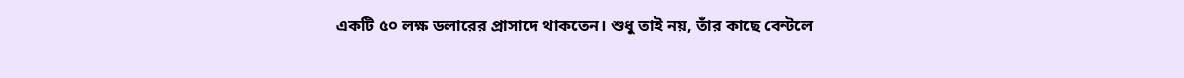একটি ৫০ লক্ষ ডলারের প্রাসাদে থাকতেন। শুধু তাই নয়, তাঁর কাছে বেন্টলে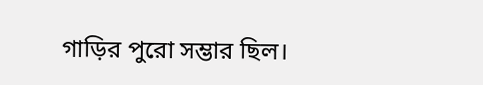গাড়ির পুরো সম্ভার ছিল।